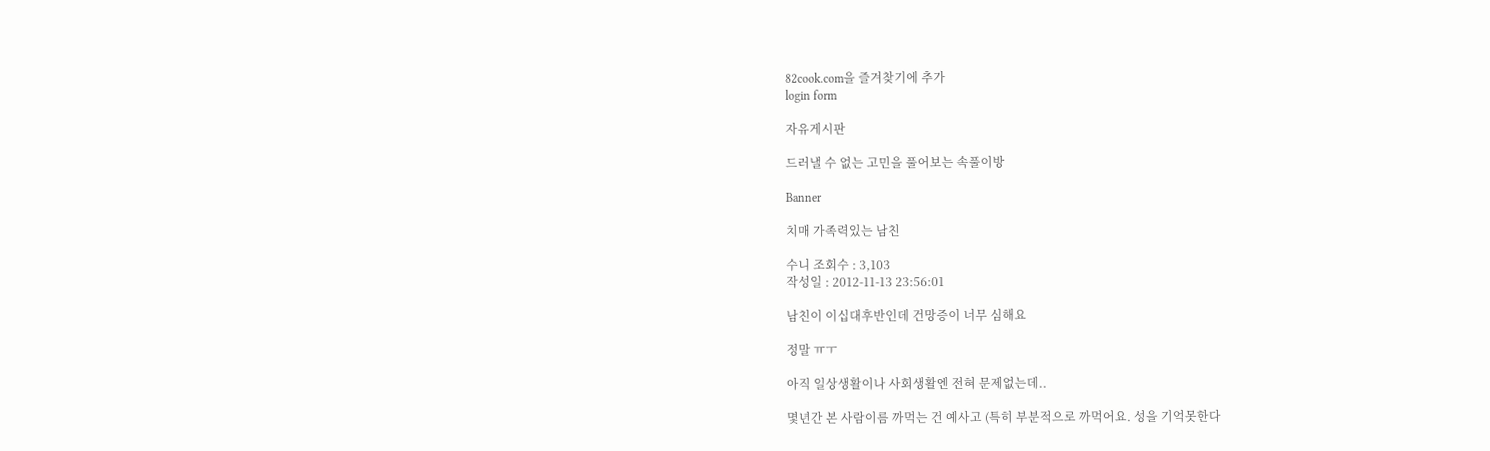82cook.com을 즐겨찾기에 추가
login form

자유게시판

드러낼 수 없는 고민을 풀어보는 속풀이방

Banner

치매 가족력있는 남친

수니 조회수 : 3,103
작성일 : 2012-11-13 23:56:01

남친이 이십대후반인데 건망증이 너무 심해요

정말 ㅠㅜ

아직 일상생활이나 사회생활엔 전혀 문제없는데..

몇년간 본 사람이름 까먹는 건 예사고 (특히 부분적으로 까먹어요. 성을 기억못한다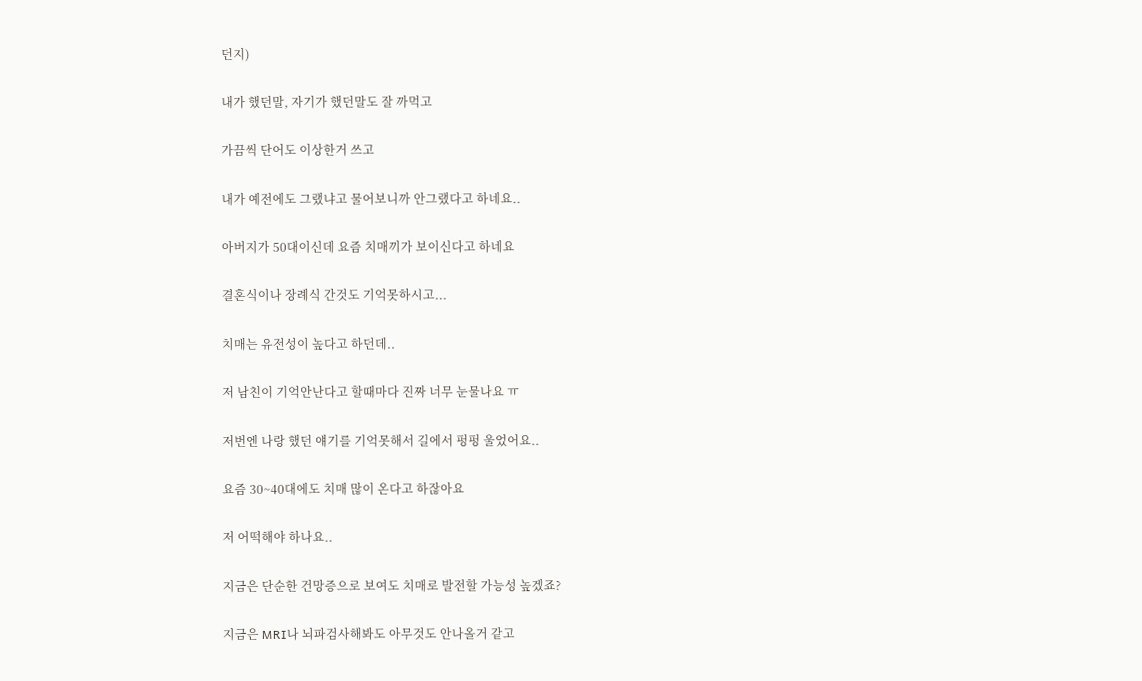던지)

내가 했던말, 자기가 했던말도 잘 까먹고

가끔씩 단어도 이상한거 쓰고

내가 예전에도 그랬냐고 물어보니까 안그랬다고 하네요..

아버지가 50대이신데 요즘 치매끼가 보이신다고 하네요

결혼식이나 장례식 간것도 기억못하시고...

치매는 유전성이 높다고 하던데..

저 남친이 기억안난다고 할때마다 진짜 너무 눈물나요 ㅠ

저번엔 나랑 했던 얘기를 기억못해서 길에서 펑펑 울었어요..

요즘 30~40대에도 치매 많이 온다고 하잖아요

저 어떡해야 하나요..

지금은 단순한 건망증으로 보여도 치매로 발전할 가능성 높겠죠?

지금은 MRI나 뇌파검사해봐도 아무것도 안나올거 같고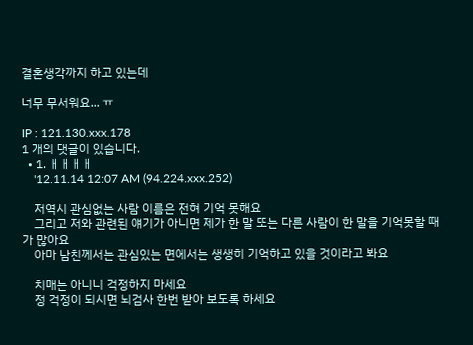결혼생각까지 하고 있는데

너무 무서워요... ㅠ

IP : 121.130.xxx.178
1 개의 댓글이 있습니다.
  • 1. ㅐㅐㅐㅐ
    '12.11.14 12:07 AM (94.224.xxx.252)

    저역시 관심없는 사람 이름은 전혀 기억 못해요
    그리고 저와 관련된 얘기가 아니면 제가 한 말 또는 다른 사람이 한 말을 기억못할 때가 많아요
    아마 남친께서는 관심있는 면에서는 생생히 기억하고 있을 것이라고 봐요

    치매는 아니니 걱정하지 마세요
    정 걱정이 되시면 뇌검사 한번 받아 보도록 하세요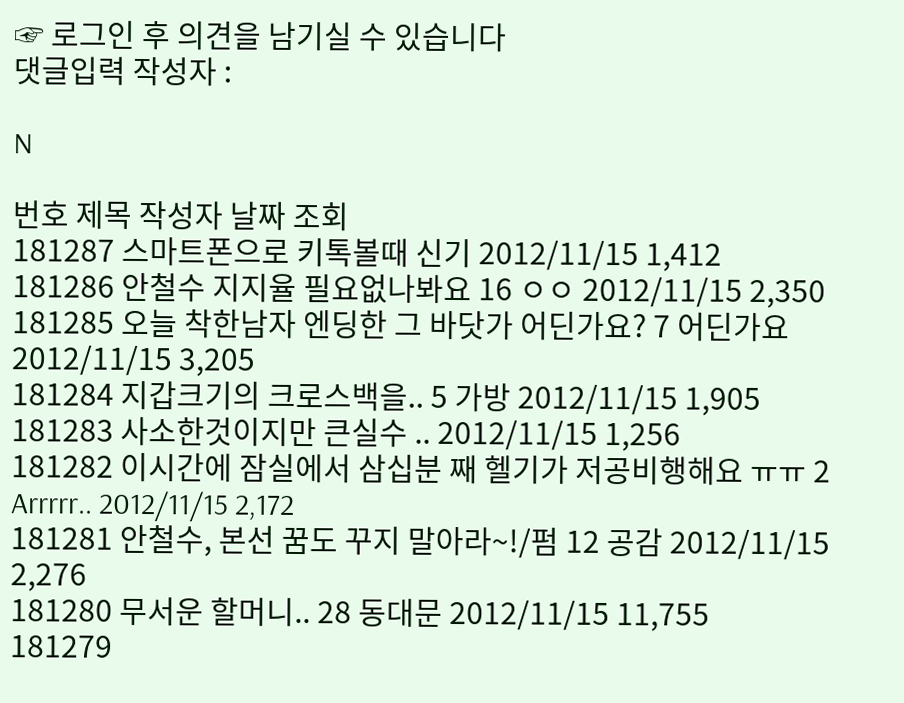☞ 로그인 후 의견을 남기실 수 있습니다
댓글입력 작성자 :

N

번호 제목 작성자 날짜 조회
181287 스마트폰으로 키톡볼때 신기 2012/11/15 1,412
181286 안철수 지지율 필요없나봐요 16 ㅇㅇ 2012/11/15 2,350
181285 오늘 착한남자 엔딩한 그 바닷가 어딘가요? 7 어딘가요 2012/11/15 3,205
181284 지갑크기의 크로스백을.. 5 가방 2012/11/15 1,905
181283 사소한것이지만 큰실수 .. 2012/11/15 1,256
181282 이시간에 잠실에서 삼십분 째 헬기가 저공비행해요 ㅠㅠ 2 Arrrrr.. 2012/11/15 2,172
181281 안철수, 본선 꿈도 꾸지 말아라~!/펌 12 공감 2012/11/15 2,276
181280 무서운 할머니.. 28 동대문 2012/11/15 11,755
181279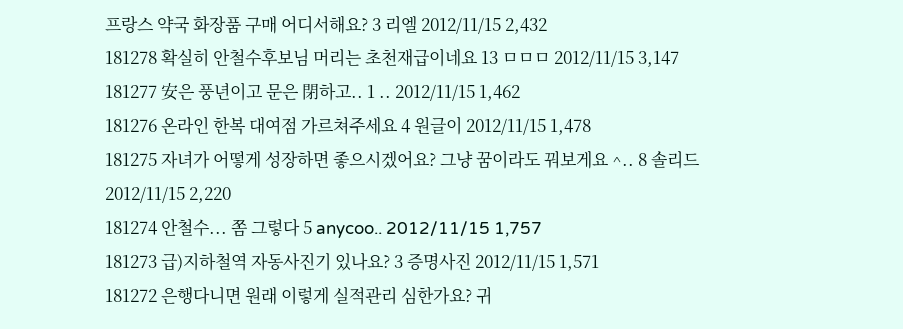프랑스 약국 화장품 구매 어디서해요? 3 리엘 2012/11/15 2,432
181278 확실히 안철수후보님 머리는 초천재급이네요 13 ㅁㅁㅁ 2012/11/15 3,147
181277 安은 풍년이고 문은 閉하고.. 1 .. 2012/11/15 1,462
181276 온라인 한복 대여점 가르쳐주세요 4 원글이 2012/11/15 1,478
181275 자녀가 어떻게 성장하면 좋으시겠어요? 그냥 꿈이라도 꿔보게요 ^.. 8 솔리드 2012/11/15 2,220
181274 안철수... 쫌 그렇다 5 anycoo.. 2012/11/15 1,757
181273 급)지하철역 자동사진기 있나요? 3 증명사진 2012/11/15 1,571
181272 은행다니면 원래 이렇게 실적관리 심한가요? 귀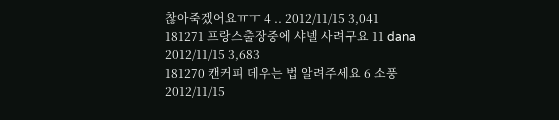찮아죽겠어요ㅠㅜ 4 .. 2012/11/15 3,041
181271 프랑스출장중에 샤넬 사려구요 11 dana 2012/11/15 3,683
181270 캔커피 데우는 법 알려주세요 6 소풍 2012/11/15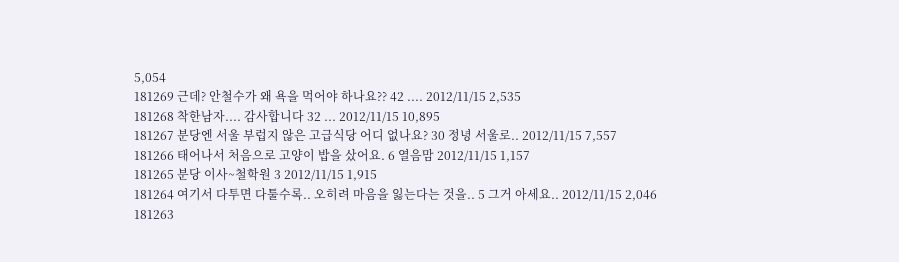5,054
181269 근데? 안철수가 왜 욕을 먹어야 하나요?? 42 .... 2012/11/15 2,535
181268 착한남자.... 감사합니다 32 ... 2012/11/15 10,895
181267 분당엔 서울 부럽지 않은 고급식당 어디 없나요? 30 정녕 서울로.. 2012/11/15 7,557
181266 태어나서 처음으로 고양이 밥을 샀어요. 6 열음맘 2012/11/15 1,157
181265 분당 이사~철학원 3 2012/11/15 1,915
181264 여기서 다투면 다툴수록.. 오히려 마음을 잃는다는 것을.. 5 그거 아세요.. 2012/11/15 2,046
181263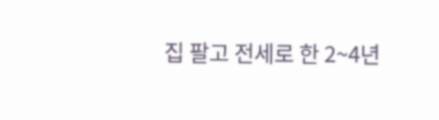집 팔고 전세로 한 2~4년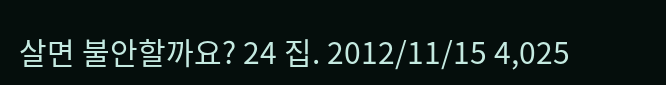살면 불안할까요? 24 집. 2012/11/15 4,025